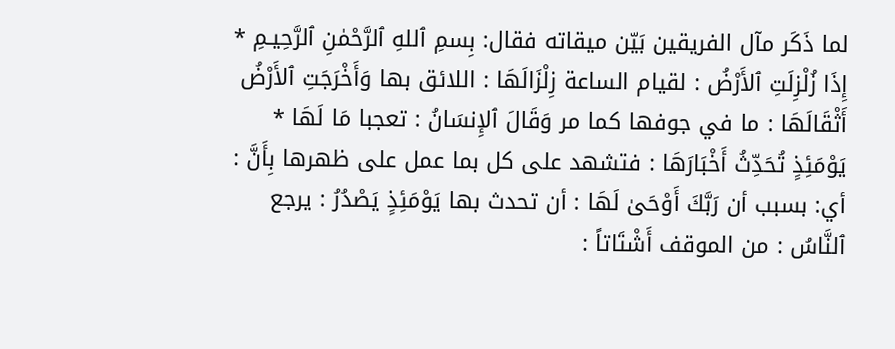لما ذَكَر مآل الفريقين بَيّن ميقاته فقال: بِسمِ ٱللهِ ٱلرَّحْمٰنِ ٱلرَّحِيـمِ * إِذَا زُلْزِلَتِ ٱلأَرْضُ : لقيام الساعة زِلْزَالَهَا : اللائق بها وَأَخْرَجَتِ ٱلأَرْضُ أَثْقَالَهَا : ما في جوفها كما مر وَقَالَ ٱلإِنسَانُ : تعجبا مَا لَهَا * يَوْمَئِذٍ تُحَدِّثُ أَخْبَارَهَا : فتشهد على كل بما عمل على ظهرها بِأَنَّ : أي: بسبب أن رَبَّكَ أَوْحَىٰ لَهَا : أن تحدث بها يَوْمَئِذٍ يَصْدُرُ : يرجع ٱلنَّاسُ : من الموقف أَشْتَاتاً :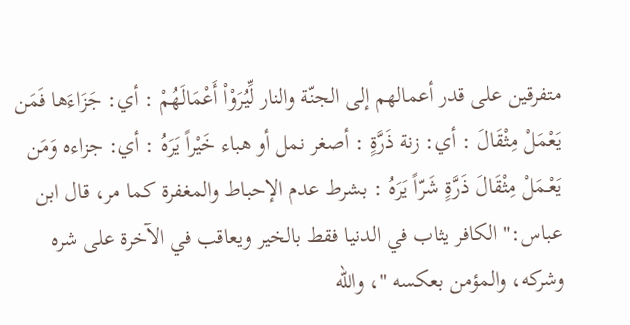متفرقين على قدر أعمالهم إلى الجنّة والنار لِّيُرَوْاْ أَعْمَالَهُمْ : أي: جَزَاءَها فَمَن يَعْمَلْ مِثْقَالَ : أي: زنة ذَرَّةٍ : أصغر نمل أو هباء خَيْراً يَرَهُ : أي: جزاءه وَمَن يَعْـمَلْ مِثْقَالَ ذَرَّةٍ شَرّاً يَرَهُ : بشرط عدم الإحباط والمغفرة كما مر، قال ابن عباس:" الكافر يثاب في الدنيا فقط بالخير ويعاقب في الآخرة على شره وشركه، والمؤمن بعكسه "، والله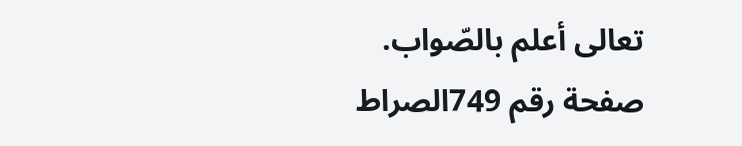تعالى أعلم بالصّواب.
صفحة رقم 749الصراط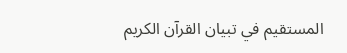المستقيم في تبيان القرآن الكريم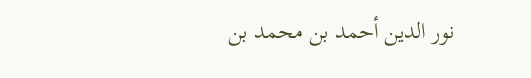نور الدين أحمد بن محمد بن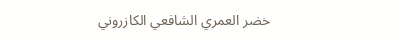خضر العمري الشافعي الكازروني